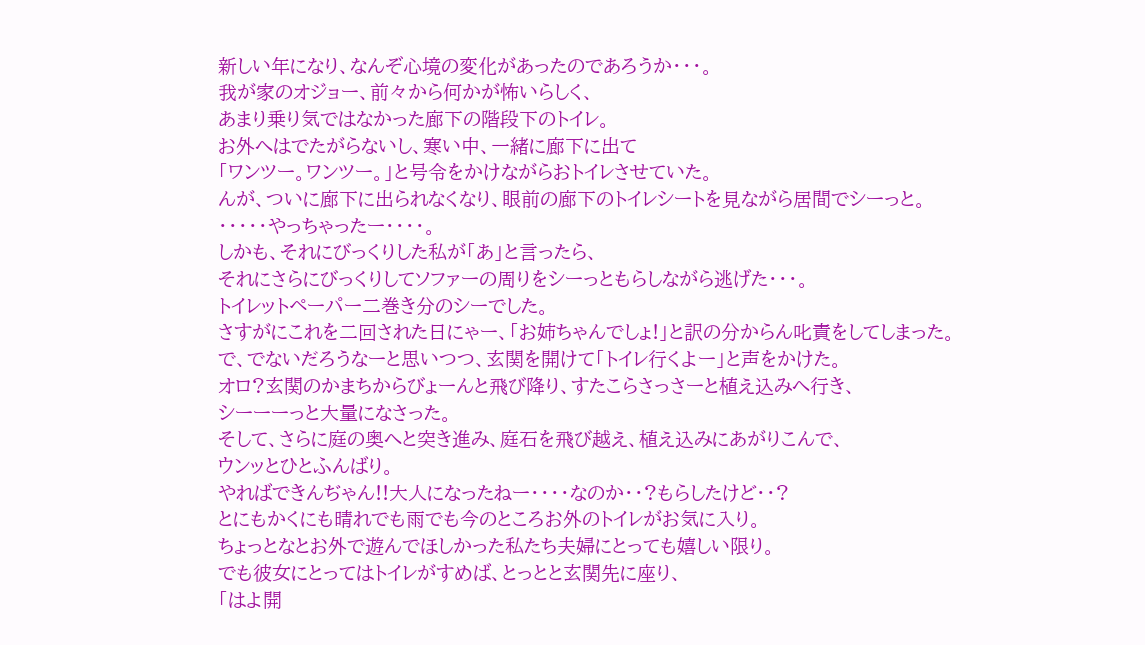新しい年になり、なんぞ心境の変化があったのであろうか・・・。
我が家のオジョー、前々から何かが怖いらしく、
あまり乗り気ではなかった廊下の階段下のトイレ。
お外へはでたがらないし、寒い中、一緒に廊下に出て
「ワンツー。ワンツー。」と号令をかけながらおトイレさせていた。
んが、ついに廊下に出られなくなり、眼前の廊下のトイレシートを見ながら居間でシーっと。
・・・・・やっちゃったー・・・・。
しかも、それにびっくりした私が「あ」と言ったら、
それにさらにびっくりしてソファーの周りをシーっともらしながら逃げた・・・。
トイレットペーパー二巻き分のシーでした。
さすがにこれを二回された日にゃー、「お姉ちゃんでしょ!」と訳の分からん叱責をしてしまった。
で、でないだろうなーと思いつつ、玄関を開けて「トイレ行くよー」と声をかけた。
オロ?玄関のかまちからびょーんと飛び降り、すたこらさっさーと植え込みへ行き、
シーーーっと大量になさった。
そして、さらに庭の奥へと突き進み、庭石を飛び越え、植え込みにあがりこんで、
ウンッとひとふんばり。
やればできんぢゃん!!大人になったねー・・・・なのか・・?もらしたけど・・?
とにもかくにも晴れでも雨でも今のところお外のトイレがお気に入り。
ちょっとなとお外で遊んでほしかった私たち夫婦にとっても嬉しい限り。
でも彼女にとってはトイレがすめば、とっとと玄関先に座り、
「はよ開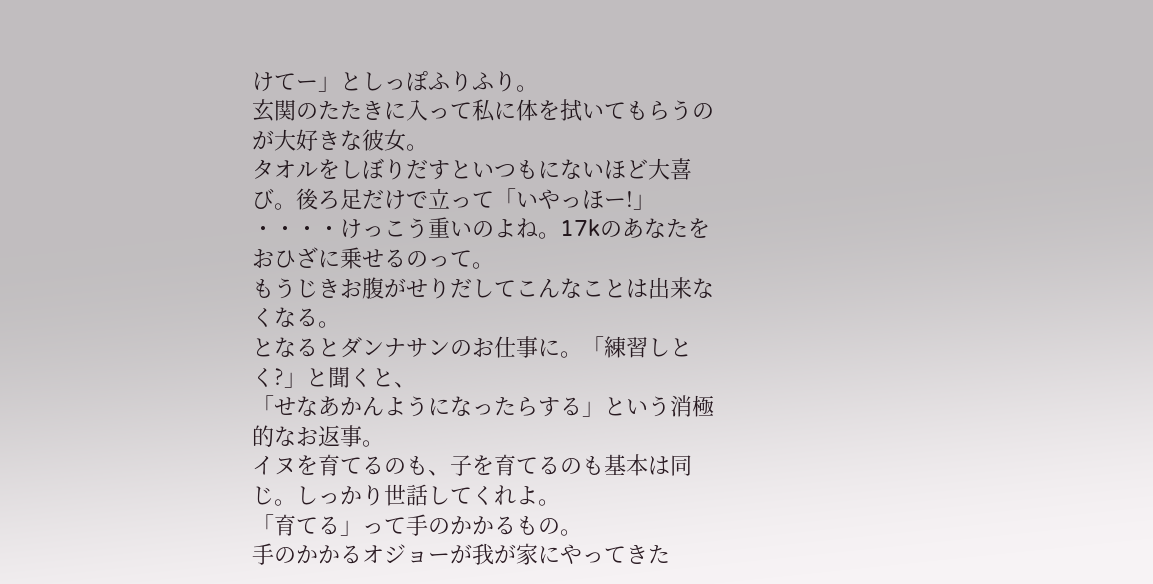けてー」としっぽふりふり。
玄関のたたきに入って私に体を拭いてもらうのが大好きな彼女。
タオルをしぼりだすといつもにないほど大喜び。後ろ足だけで立って「いやっほー!」
・・・・けっこう重いのよね。17kのあなたをおひざに乗せるのって。
もうじきお腹がせりだしてこんなことは出来なくなる。
となるとダンナサンのお仕事に。「練習しとく?」と聞くと、
「せなあかんようになったらする」という消極的なお返事。
イヌを育てるのも、子を育てるのも基本は同じ。しっかり世話してくれよ。
「育てる」って手のかかるもの。
手のかかるオジョーが我が家にやってきた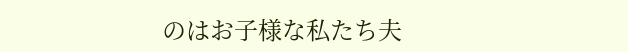のはお子様な私たち夫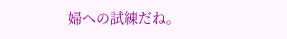婦への試練だね。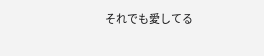それでも愛してる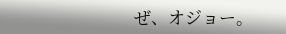ぜ、オジョー。